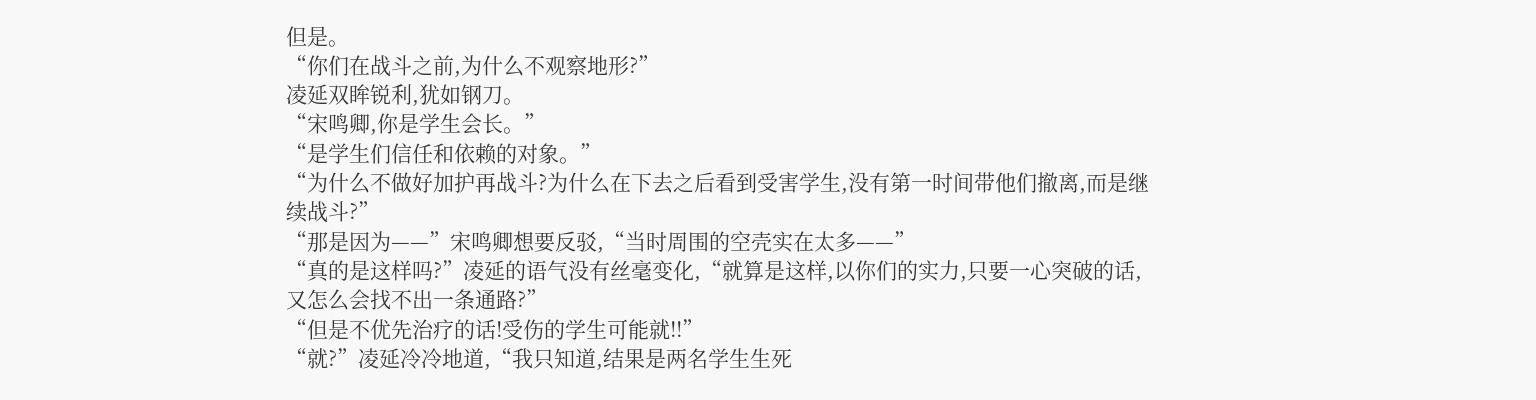但是。
“你们在战斗之前,为什么不观察地形?”
凌延双眸锐利,犹如钢刀。
“宋鸣卿,你是学生会长。”
“是学生们信任和依赖的对象。”
“为什么不做好加护再战斗?为什么在下去之后看到受害学生,没有第一时间带他们撤离,而是继续战斗?”
“那是因为——”宋鸣卿想要反驳,“当时周围的空壳实在太多——”
“真的是这样吗?”凌延的语气没有丝毫变化,“就算是这样,以你们的实力,只要一心突破的话,又怎么会找不出一条通路?”
“但是不优先治疗的话!受伤的学生可能就!!”
“就?”凌延冷冷地道,“我只知道,结果是两名学生生死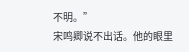不明。”
宋鸣卿说不出话。他的眼里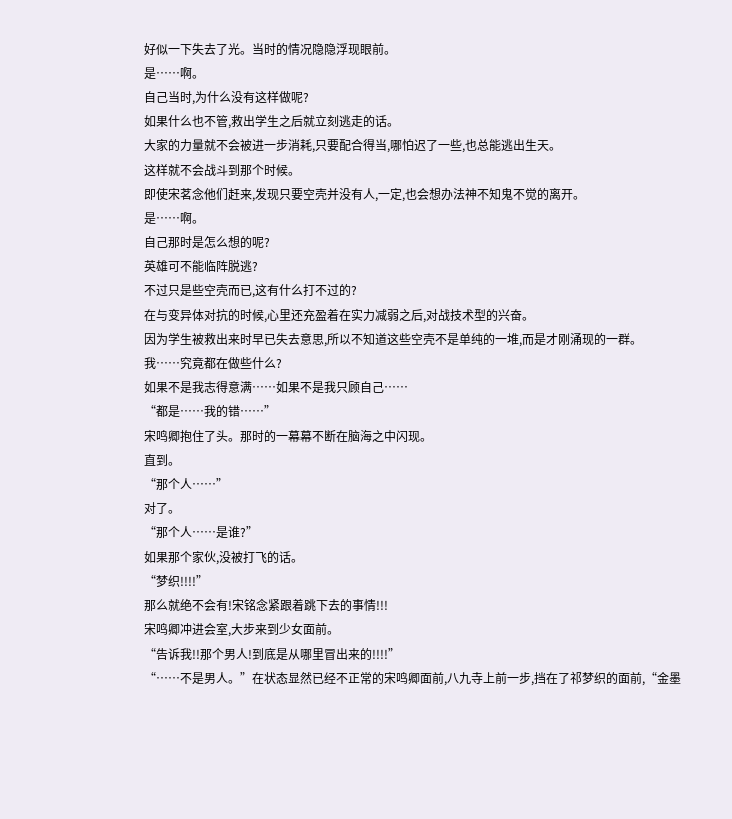好似一下失去了光。当时的情况隐隐浮现眼前。
是……啊。
自己当时,为什么没有这样做呢?
如果什么也不管,救出学生之后就立刻逃走的话。
大家的力量就不会被进一步消耗,只要配合得当,哪怕迟了一些,也总能逃出生天。
这样就不会战斗到那个时候。
即使宋茗念他们赶来,发现只要空壳并没有人,一定,也会想办法神不知鬼不觉的离开。
是……啊。
自己那时是怎么想的呢?
英雄可不能临阵脱逃?
不过只是些空壳而已,这有什么打不过的?
在与变异体对抗的时候,心里还充盈着在实力减弱之后,对战技术型的兴奋。
因为学生被救出来时早已失去意思,所以不知道这些空壳不是单纯的一堆,而是才刚涌现的一群。
我……究竟都在做些什么?
如果不是我志得意满……如果不是我只顾自己……
“都是……我的错……”
宋鸣卿抱住了头。那时的一幕幕不断在脑海之中闪现。
直到。
“那个人……”
对了。
“那个人……是谁?”
如果那个家伙,没被打飞的话。
“梦织!!!!”
那么就绝不会有!宋铭念紧跟着跳下去的事情!!!
宋鸣卿冲进会室,大步来到少女面前。
“告诉我!!那个男人!到底是从哪里冒出来的!!!!”
“……不是男人。”在状态显然已经不正常的宋鸣卿面前,八九寺上前一步,挡在了祁梦织的面前,“金墨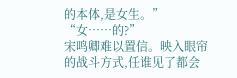的本体,是女生。”
“女……的?”
宋鸣卿难以置信。映入眼帘的战斗方式,任谁见了都会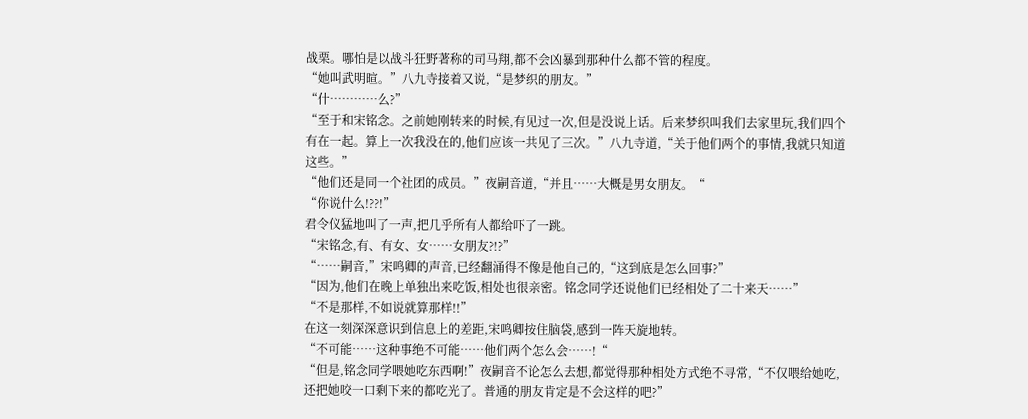战栗。哪怕是以战斗狂野著称的司马翔,都不会凶暴到那种什么都不管的程度。
“她叫武明暄。”八九寺接着又说,“是梦织的朋友。”
“什…………么?”
“至于和宋铭念。之前她刚转来的时候,有见过一次,但是没说上话。后来梦织叫我们去家里玩,我们四个有在一起。算上一次我没在的,他们应该一共见了三次。”八九寺道,“关于他们两个的事情,我就只知道这些。”
“他们还是同一个社团的成员。”夜嗣音道,“并且……大概是男女朋友。“
“你说什么!??!”
君令仪猛地叫了一声,把几乎所有人都给吓了一跳。
“宋铭念,有、有女、女……女朋友?!?”
“……嗣音,”宋鸣卿的声音,已经翻涌得不像是他自己的,“这到底是怎么回事?”
“因为,他们在晚上单独出来吃饭,相处也很亲密。铭念同学还说他们已经相处了二十来天……”
“不是那样,不如说就算那样!!”
在这一刻深深意识到信息上的差距,宋鸣卿按住脑袋,感到一阵天旋地转。
“不可能……这种事绝不可能……他们两个怎么会……!“
“但是,铭念同学喂她吃东西啊!”夜嗣音不论怎么去想,都觉得那种相处方式绝不寻常,“不仅喂给她吃,还把她咬一口剩下来的都吃光了。普通的朋友肯定是不会这样的吧?”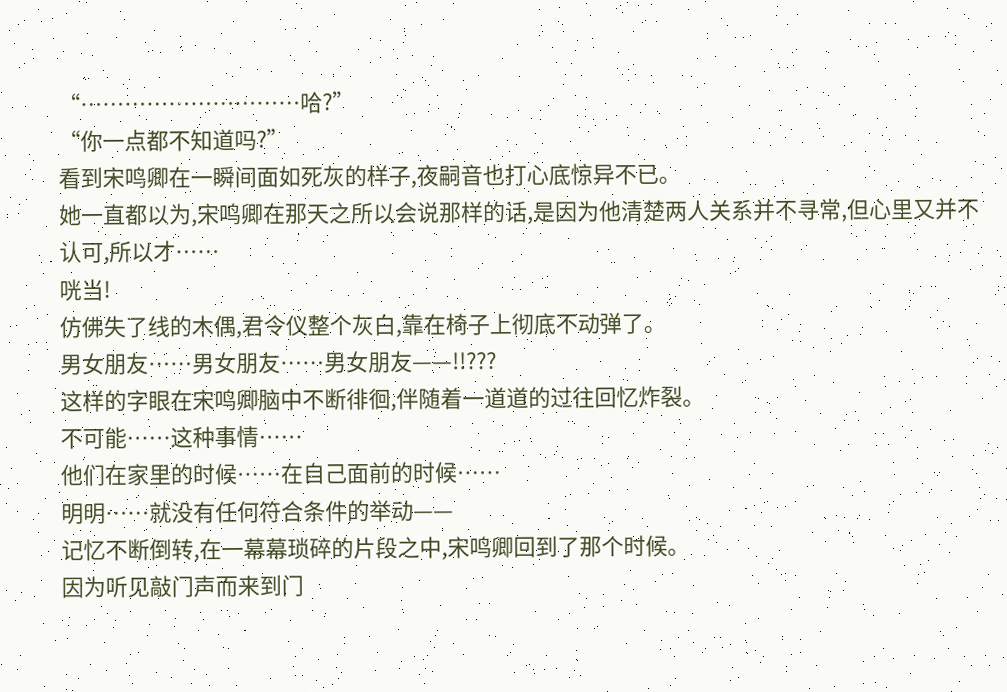“…………………………哈?”
“你一点都不知道吗?”
看到宋鸣卿在一瞬间面如死灰的样子,夜嗣音也打心底惊异不已。
她一直都以为,宋鸣卿在那天之所以会说那样的话,是因为他清楚两人关系并不寻常,但心里又并不认可,所以才……
咣当!
仿佛失了线的木偶,君令仪整个灰白,靠在椅子上彻底不动弹了。
男女朋友……男女朋友……男女朋友——!!???
这样的字眼在宋鸣卿脑中不断徘徊,伴随着一道道的过往回忆炸裂。
不可能……这种事情……
他们在家里的时候……在自己面前的时候……
明明……就没有任何符合条件的举动——
记忆不断倒转,在一幕幕琐碎的片段之中,宋鸣卿回到了那个时候。
因为听见敲门声而来到门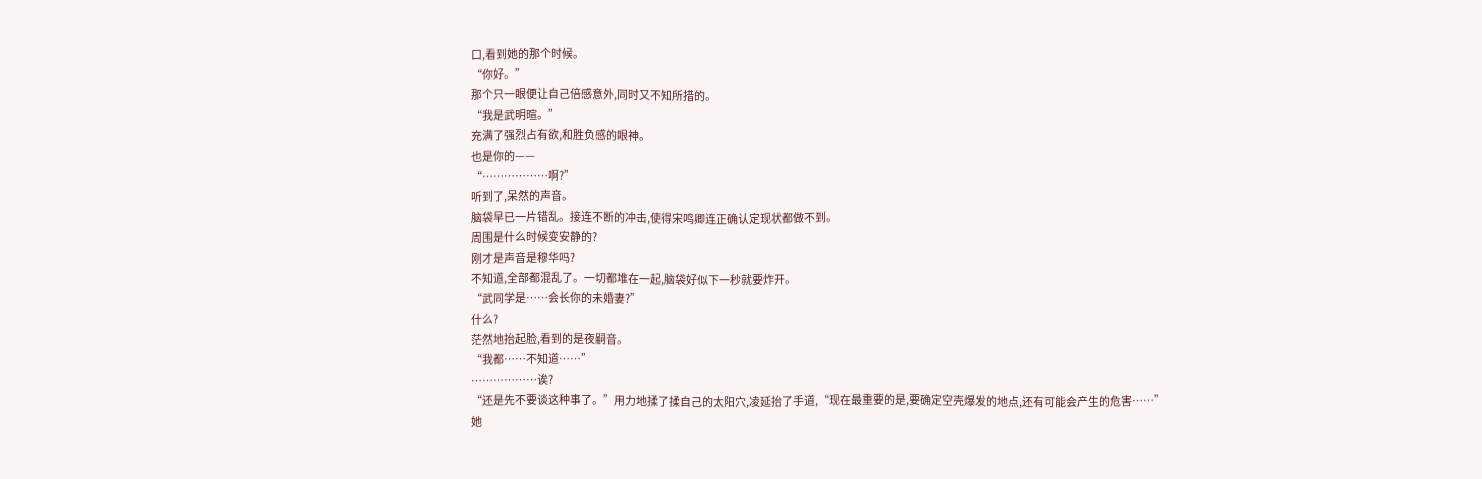口,看到她的那个时候。
“你好。”
那个只一眼便让自己倍感意外,同时又不知所措的。
“我是武明暄。”
充满了强烈占有欲,和胜负感的眼神。
也是你的——
“………………啊?”
听到了,呆然的声音。
脑袋早已一片错乱。接连不断的冲击,使得宋鸣卿连正确认定现状都做不到。
周围是什么时候变安静的?
刚才是声音是穆华吗?
不知道,全部都混乱了。一切都堆在一起,脑袋好似下一秒就要炸开。
“武同学是……会长你的未婚妻?”
什么?
茫然地抬起脸,看到的是夜嗣音。
“我都……不知道……”
………………诶?
“还是先不要谈这种事了。”用力地揉了揉自己的太阳穴,凌延抬了手道,“现在最重要的是,要确定空壳爆发的地点,还有可能会产生的危害……”
她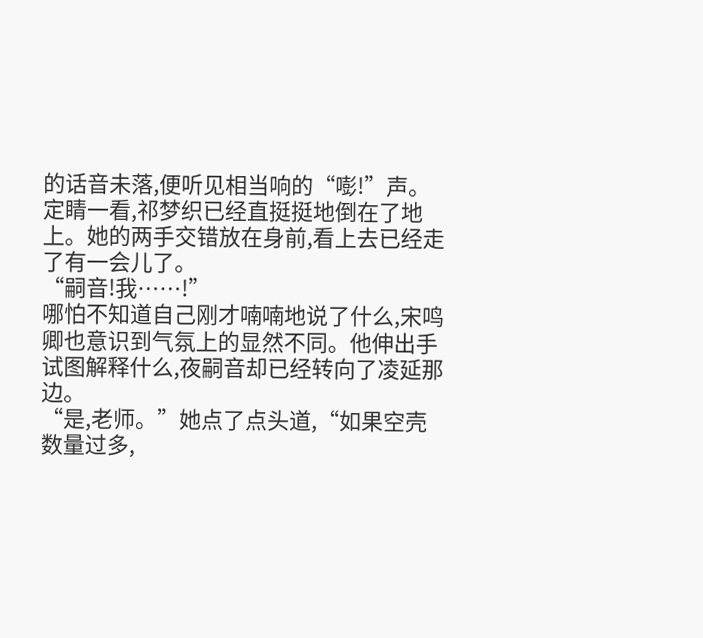的话音未落,便听见相当响的“嘭!”声。
定睛一看,祁梦织已经直挺挺地倒在了地上。她的两手交错放在身前,看上去已经走了有一会儿了。
“嗣音!我……!”
哪怕不知道自己刚才喃喃地说了什么,宋鸣卿也意识到气氛上的显然不同。他伸出手试图解释什么,夜嗣音却已经转向了凌延那边。
“是,老师。”她点了点头道,“如果空壳数量过多,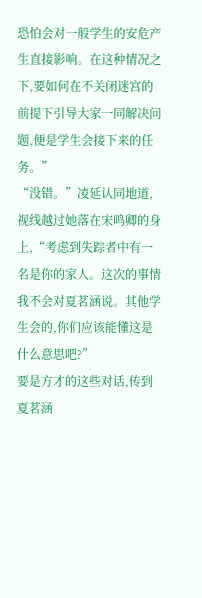恐怕会对一般学生的安危产生直接影响。在这种情况之下,要如何在不关闭迷宫的前提下引导大家一同解决问题,便是学生会接下来的任务。”
“没错。”凌延认同地道,视线越过她落在宋鸣卿的身上,“考虑到失踪者中有一名是你的家人。这次的事情我不会对夏茗涵说。其他学生会的,你们应该能懂这是什么意思吧?”
要是方才的这些对话,传到夏茗涵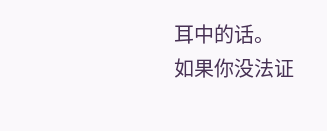耳中的话。
如果你没法证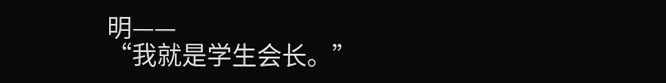明——
“我就是学生会长。”